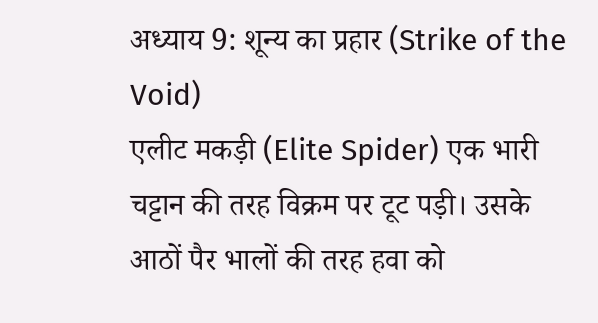अध्याय 9: शून्य का प्रहार (Strike of the Void)
एलीट मकड़ी (Elite Spider) एक भारी चट्टान की तरह विक्रम पर टूट पड़ी। उसके आठों पैर भालों की तरह हवा को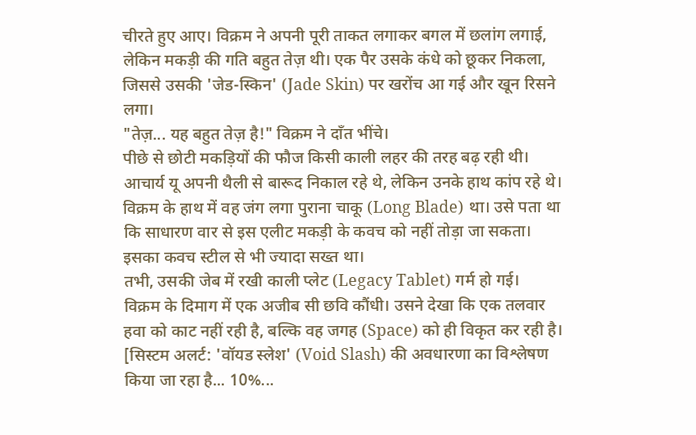चीरते हुए आए। विक्रम ने अपनी पूरी ताकत लगाकर बगल में छलांग लगाई, लेकिन मकड़ी की गति बहुत तेज़ थी। एक पैर उसके कंधे को छूकर निकला, जिससे उसकी 'जेड-स्किन' (Jade Skin) पर खरोंच आ गई और खून रिसने लगा।
"तेज़... यह बहुत तेज़ है!" विक्रम ने दाँत भींचे।
पीछे से छोटी मकड़ियों की फौज किसी काली लहर की तरह बढ़ रही थी। आचार्य यू अपनी थैली से बारूद निकाल रहे थे, लेकिन उनके हाथ कांप रहे थे।
विक्रम के हाथ में वह जंग लगा पुराना चाकू (Long Blade) था। उसे पता था कि साधारण वार से इस एलीट मकड़ी के कवच को नहीं तोड़ा जा सकता। इसका कवच स्टील से भी ज्यादा सख्त था।
तभी, उसकी जेब में रखी काली प्लेट (Legacy Tablet) गर्म हो गई।
विक्रम के दिमाग में एक अजीब सी छवि कौंधी। उसने देखा कि एक तलवार हवा को काट नहीं रही है, बल्कि वह जगह (Space) को ही विकृत कर रही है।
[सिस्टम अलर्ट: 'वॉयड स्लेश' (Void Slash) की अवधारणा का विश्लेषण किया जा रहा है... 10%...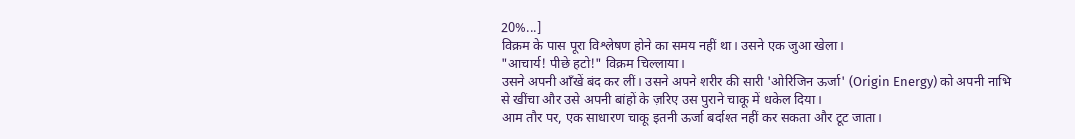20%...]
विक्रम के पास पूरा विश्लेषण होने का समय नहीं था। उसने एक जुआ खेला।
"आचार्य! पीछे हटो!" विक्रम चिल्लाया।
उसने अपनी आँखें बंद कर लीं। उसने अपने शरीर की सारी 'ओरिजिन ऊर्जा' (Origin Energy) को अपनी नाभि से खींचा और उसे अपनी बांहों के ज़रिए उस पुराने चाकू में धकेल दिया।
आम तौर पर, एक साधारण चाकू इतनी ऊर्जा बर्दाश्त नहीं कर सकता और टूट जाता।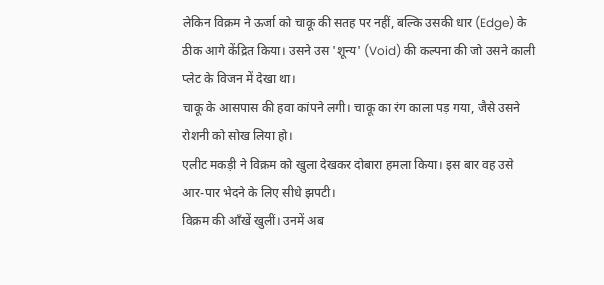लेकिन विक्रम ने ऊर्जा को चाकू की सतह पर नहीं, बल्कि उसकी धार (Edge) के ठीक आगे केंद्रित किया। उसने उस 'शून्य' (Void) की कल्पना की जो उसने काली प्लेट के विजन में देखा था।
चाकू के आसपास की हवा कांपने लगी। चाकू का रंग काला पड़ गया, जैसे उसने रोशनी को सोख लिया हो।
एलीट मकड़ी ने विक्रम को खुला देखकर दोबारा हमला किया। इस बार वह उसे आर-पार भेदने के लिए सीधे झपटी।
विक्रम की आँखें खुलीं। उनमें अब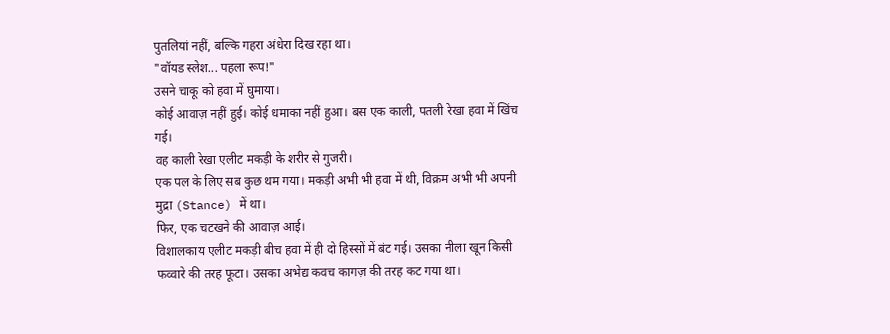पुतलियां नहीं, बल्कि गहरा अंधेरा दिख रहा था।
"वॉयड स्लेश... पहला रूप!"
उसने चाकू को हवा में घुमाया।
कोई आवाज़ नहीं हुई। कोई धमाका नहीं हुआ। बस एक काली, पतली रेखा हवा में खिंच गई।
वह काली रेखा एलीट मकड़ी के शरीर से गुजरी।
एक पल के लिए सब कुछ थम गया। मकड़ी अभी भी हवा में थी, विक्रम अभी भी अपनी मुद्रा (Stance) में था।
फिर, एक चटखने की आवाज़ आई।
विशालकाय एलीट मकड़ी बीच हवा में ही दो हिस्सों में बंट गई। उसका नीला खून किसी फव्वारे की तरह फूटा। उसका अभेद्य कवच कागज़ की तरह कट गया था।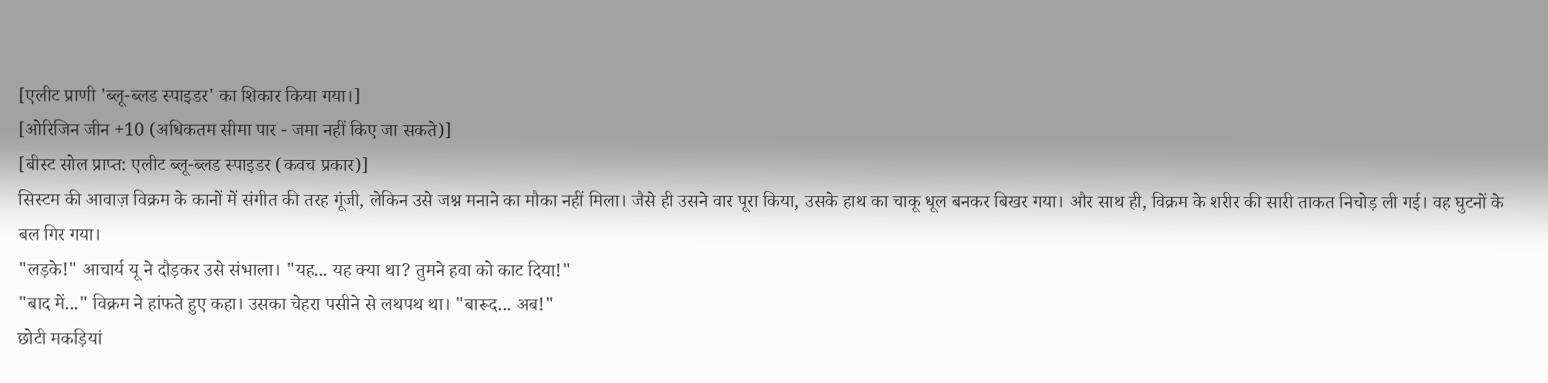[एलीट प्राणी 'ब्लू-ब्लड स्पाइडर' का शिकार किया गया।]
[ओरिजिन जीन +10 (अधिकतम सीमा पार - जमा नहीं किए जा सकते)]
[बीस्ट सोल प्राप्त: एलीट ब्लू-ब्लड स्पाइडर (कवच प्रकार)]
सिस्टम की आवाज़ विक्रम के कानों में संगीत की तरह गूंजी, लेकिन उसे जश्न मनाने का मौका नहीं मिला। जैसे ही उसने वार पूरा किया, उसके हाथ का चाकू धूल बनकर बिखर गया। और साथ ही, विक्रम के शरीर की सारी ताकत निचोड़ ली गई। वह घुटनों के बल गिर गया।
"लड़के!" आचार्य यू ने दौड़कर उसे संभाला। "यह... यह क्या था? तुमने हवा को काट दिया!"
"बाद में..." विक्रम ने हांफते हुए कहा। उसका चेहरा पसीने से लथपथ था। "बारूद... अब!"
छोटी मकड़ियां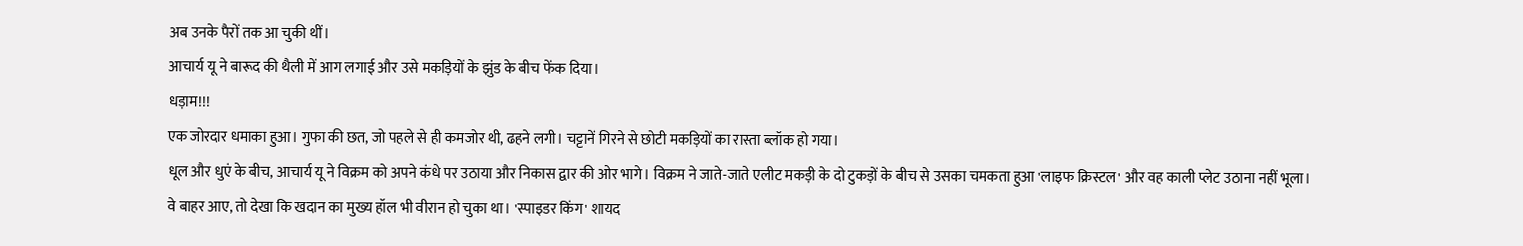अब उनके पैरों तक आ चुकी थीं।
आचार्य यू ने बारूद की थैली में आग लगाई और उसे मकड़ियों के झुंड के बीच फेंक दिया।
धड़ाम!!!
एक जोरदार धमाका हुआ। गुफा की छत, जो पहले से ही कमजोर थी, ढहने लगी। चट्टानें गिरने से छोटी मकड़ियों का रास्ता ब्लॉक हो गया।
धूल और धुएं के बीच, आचार्य यू ने विक्रम को अपने कंधे पर उठाया और निकास द्वार की ओर भागे। विक्रम ने जाते-जाते एलीट मकड़ी के दो टुकड़ों के बीच से उसका चमकता हुआ 'लाइफ क्रिस्टल' और वह काली प्लेट उठाना नहीं भूला।
वे बाहर आए, तो देखा कि खदान का मुख्य हॉल भी वीरान हो चुका था। 'स्पाइडर किंग' शायद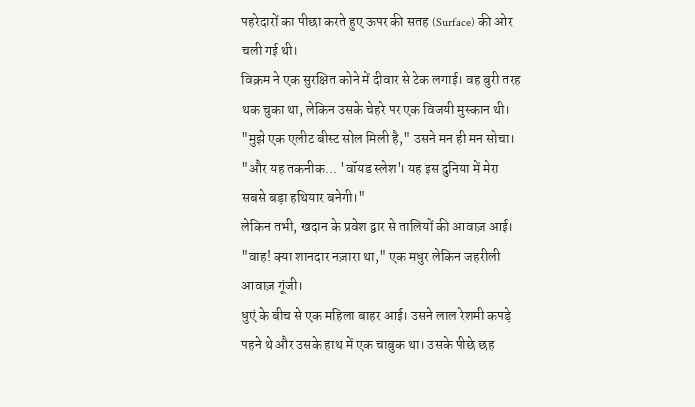पहरेदारों का पीछा करते हुए ऊपर की सतह (Surface) की ओर चली गई थी।
विक्रम ने एक सुरक्षित कोने में दीवार से टेक लगाई। वह बुरी तरह थक चुका था, लेकिन उसके चेहरे पर एक विजयी मुस्कान थी।
"मुझे एक एलीट बीस्ट सोल मिली है," उसने मन ही मन सोचा। "और यह तकनीक... 'वॉयड स्लेश'। यह इस दुनिया में मेरा सबसे बड़ा हथियार बनेगी।"
लेकिन तभी, खदान के प्रवेश द्वार से तालियों की आवाज़ आई।
"वाह! क्या शानदार नज़ारा था," एक मधुर लेकिन जहरीली आवाज़ गूंजी।
धुएं के बीच से एक महिला बाहर आई। उसने लाल रेशमी कपड़े पहने थे और उसके हाथ में एक चाबुक था। उसके पीछे छह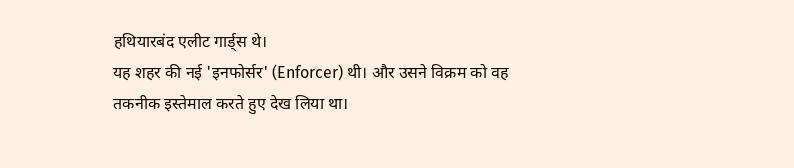हथियारबंद एलीट गार्ड्स थे।
यह शहर की नई 'इनफोर्सर' (Enforcer) थी। और उसने विक्रम को वह तकनीक इस्तेमाल करते हुए देख लिया था।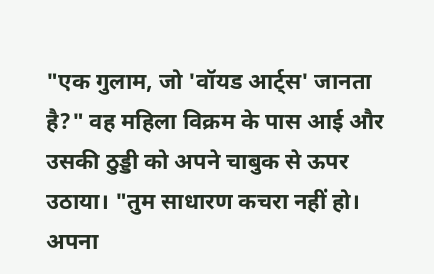"एक गुलाम, जो 'वॉयड आर्ट्स' जानता है?" वह महिला विक्रम के पास आई और उसकी ठुड्डी को अपने चाबुक से ऊपर उठाया। "तुम साधारण कचरा नहीं हो। अपना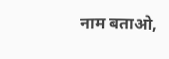नाम बताओ,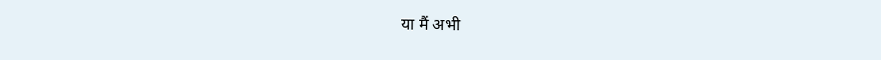या मैं अभी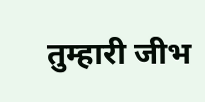तुम्हारी जीभ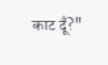काट दूँ?"